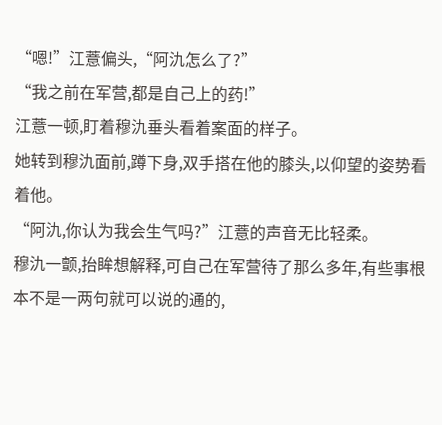“嗯!”江薏偏头,“阿氿怎么了?”
“我之前在军营,都是自己上的药!”
江薏一顿,盯着穆氿垂头看着案面的样子。
她转到穆氿面前,蹲下身,双手搭在他的膝头,以仰望的姿势看着他。
“阿氿,你认为我会生气吗?”江薏的声音无比轻柔。
穆氿一颤,抬眸想解释,可自己在军营待了那么多年,有些事根本不是一两句就可以说的通的,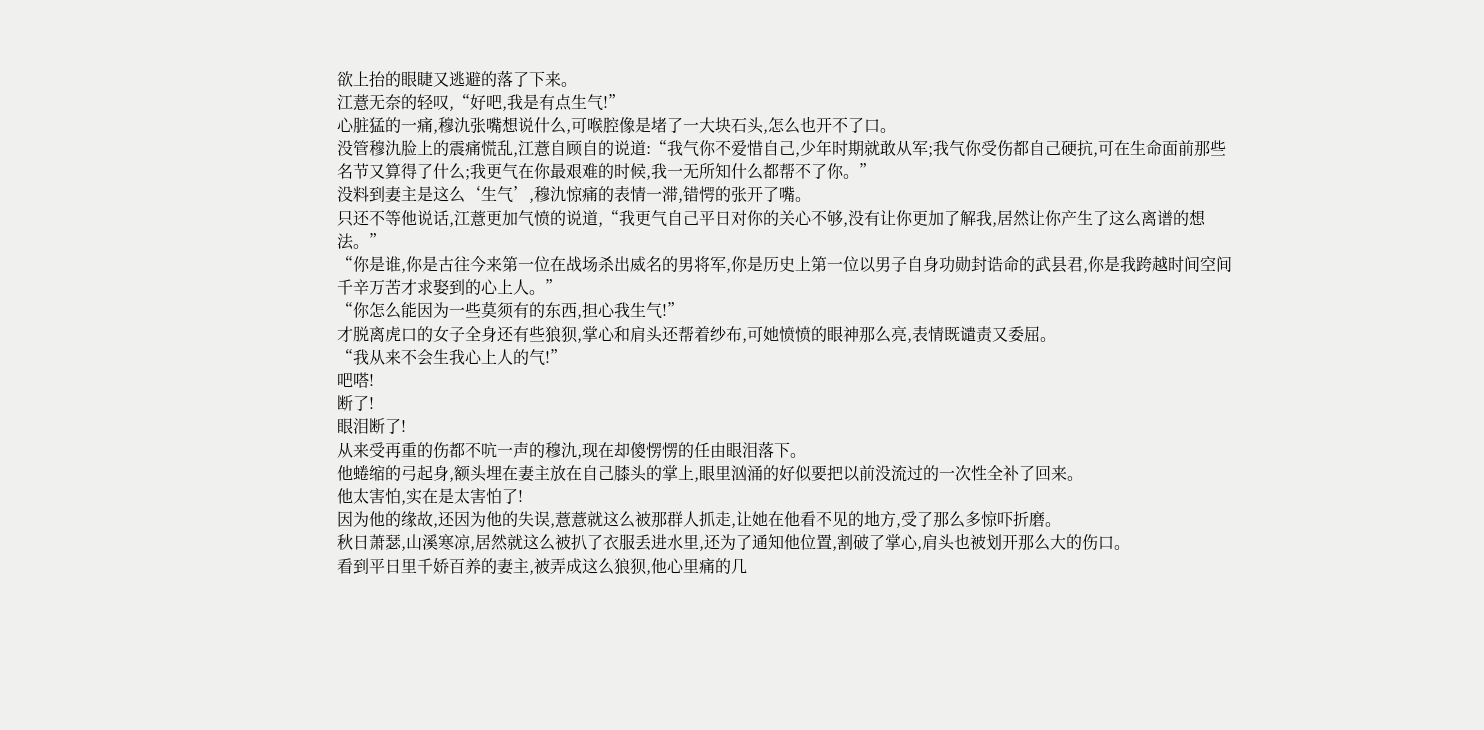欲上抬的眼睫又逃避的落了下来。
江薏无奈的轻叹,“好吧,我是有点生气!”
心脏猛的一痛,穆氿张嘴想说什么,可喉腔像是堵了一大块石头,怎么也开不了口。
没管穆氿脸上的震痛慌乱,江薏自顾自的说道:“我气你不爱惜自己,少年时期就敢从军;我气你受伤都自己硬抗,可在生命面前那些名节又算得了什么;我更气在你最艰难的时候,我一无所知什么都帮不了你。”
没料到妻主是这么‘生气’,穆氿惊痛的表情一滞,错愕的张开了嘴。
只还不等他说话,江薏更加气愤的说道,“我更气自己平日对你的关心不够,没有让你更加了解我,居然让你产生了这么离谱的想法。”
“你是谁,你是古往今来第一位在战场杀出威名的男将军,你是历史上第一位以男子自身功勋封诰命的武县君,你是我跨越时间空间千辛万苦才求娶到的心上人。”
“你怎么能因为一些莫须有的东西,担心我生气!”
才脱离虎口的女子全身还有些狼狈,掌心和肩头还帮着纱布,可她愤愤的眼神那么亮,表情既谴责又委屈。
“我从来不会生我心上人的气!”
吧嗒!
断了!
眼泪断了!
从来受再重的伤都不吭一声的穆氿,现在却傻愣愣的任由眼泪落下。
他蜷缩的弓起身,额头埋在妻主放在自己膝头的掌上,眼里汹涌的好似要把以前没流过的一次性全补了回来。
他太害怕,实在是太害怕了!
因为他的缘故,还因为他的失误,薏薏就这么被那群人抓走,让她在他看不见的地方,受了那么多惊吓折磨。
秋日萧瑟,山溪寒凉,居然就这么被扒了衣服丢进水里,还为了通知他位置,割破了掌心,肩头也被划开那么大的伤口。
看到平日里千娇百养的妻主,被弄成这么狼狈,他心里痛的几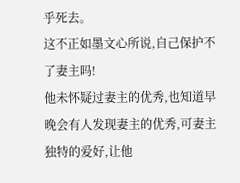乎死去。
这不正如墨文心所说,自己保护不了妻主吗!
他未怀疑过妻主的优秀,也知道早晚会有人发现妻主的优秀,可妻主独特的爱好,让他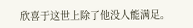欣喜于这世上除了他没人能满足。